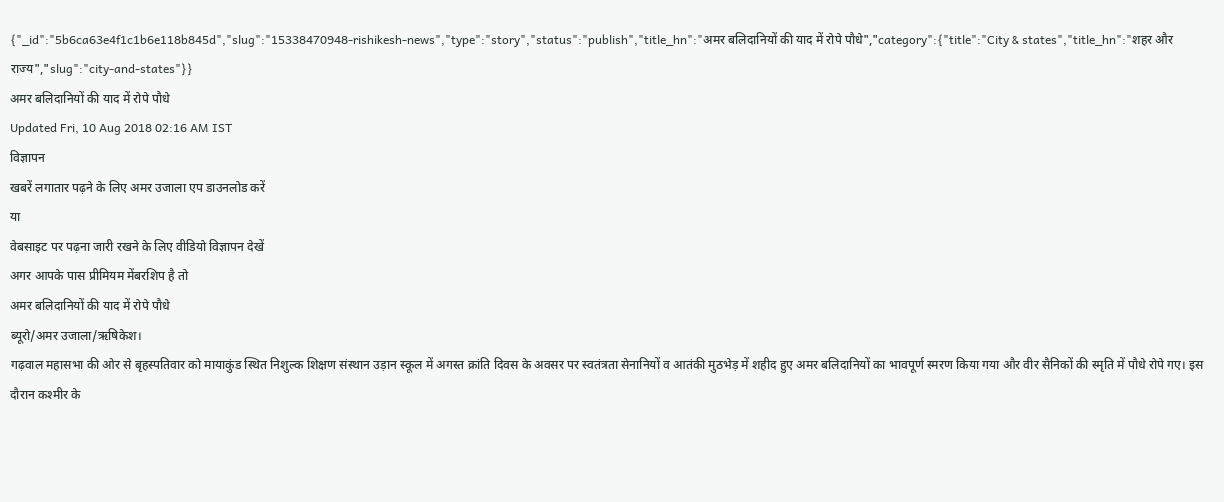{"_id":"5b6ca63e4f1c1b6e118b845d","slug":"15338470948-rishikesh-news","type":"story","status":"publish","title_hn":"अमर बलिदानियों की याद में रोपे पौधे","category":{"title":"City & states","title_hn":"शहर और राज्य","slug":"city-and-states"}}
अमर बलिदानियों की याद में रोपे पौधे
Updated Fri, 10 Aug 2018 02:16 AM IST
विज्ञापन
खबरें लगातार पढ़ने के लिए अमर उजाला एप डाउनलोड करें
या
वेबसाइट पर पढ़ना जारी रखने के लिए वीडियो विज्ञापन देखें
अगर आपके पास प्रीमियम मेंबरशिप है तो
अमर बलिदानियों की याद में रोपे पौधे
ब्यूरो/अमर उजाला/ऋषिकेश।
गढ़वाल महासभा की ओर से बृहस्पतिवार को मायाकुंड स्थित निशुल्क शिक्षण संस्थान उड़ान स्कूल में अगस्त क्रांति दिवस के अवसर पर स्वतंत्रता सेनानियों व आतंकी मुठभेड़ में शहीद हुए अमर बलिदानियों का भावपूर्ण स्मरण किया गया और वीर सैनिकों की स्मृति में पौधे रोपे गए। इस दौरान कश्मीर के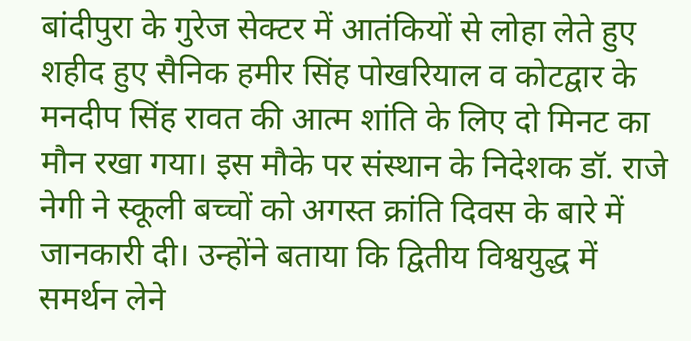बांदीपुरा के गुरेज सेक्टर में आतंकियों से लोहा लेते हुए शहीद हुए सैनिक हमीर सिंह पोखरियाल व कोटद्वार के मनदीप सिंह रावत की आत्म शांति के लिए दो मिनट का मौन रखा गया। इस मौके पर संस्थान के निदेशक डॉ. राजे नेगी ने स्कूली बच्चों को अगस्त क्रांति दिवस के बारे में जानकारी दी। उन्होंने बताया कि द्वितीय विश्वयुद्ध में समर्थन लेने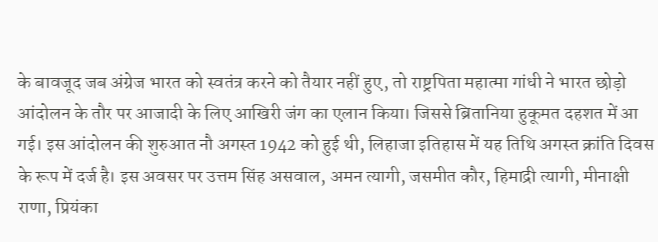के बावजूद जब अंग्रेज भारत को स्वतंत्र करने को तैयार नहीं हुए, तो राष्ट्रपिता महात्मा गांधी ने भारत छोड़ो आंदोलन के तौर पर आजादी के लिए आखिरी जंग का एलान किया। जिससे ब्रितानिया हुकूमत दहशत में आ गई। इस आंदोलन की शुरुआत नौ अगस्त 1942 को हुई थी, लिहाजा इतिहास में यह तिथि अगस्त क्रांति दिवस के रूप में दर्ज है। इस अवसर पर उत्तम सिंह असवाल, अमन त्यागी, जसमीत कौर, हिमाद्री त्यागी, मीनाक्षी राणा, प्रियंका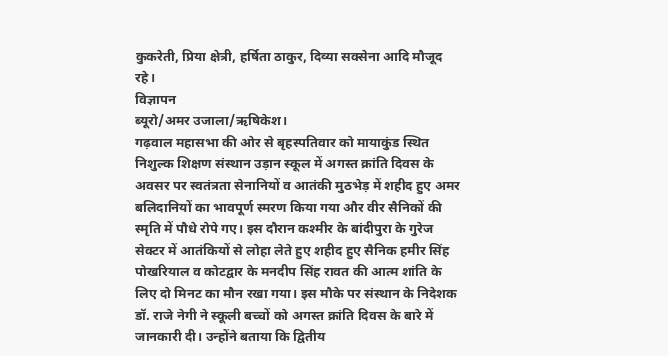कुकरेती, प्रिया क्षेत्री, हर्षिता ठाकुर, दिव्या सक्सेना आदि मौजूद रहे।
विज्ञापन
ब्यूरो/अमर उजाला/ऋषिकेश।
गढ़वाल महासभा की ओर से बृहस्पतिवार को मायाकुंड स्थित निशुल्क शिक्षण संस्थान उड़ान स्कूल में अगस्त क्रांति दिवस के अवसर पर स्वतंत्रता सेनानियों व आतंकी मुठभेड़ में शहीद हुए अमर बलिदानियों का भावपूर्ण स्मरण किया गया और वीर सैनिकों की स्मृति में पौधे रोपे गए। इस दौरान कश्मीर के बांदीपुरा के गुरेज सेक्टर में आतंकियों से लोहा लेते हुए शहीद हुए सैनिक हमीर सिंह पोखरियाल व कोटद्वार के मनदीप सिंह रावत की आत्म शांति के लिए दो मिनट का मौन रखा गया। इस मौके पर संस्थान के निदेशक डॉ. राजे नेगी ने स्कूली बच्चों को अगस्त क्रांति दिवस के बारे में जानकारी दी। उन्होंने बताया कि द्वितीय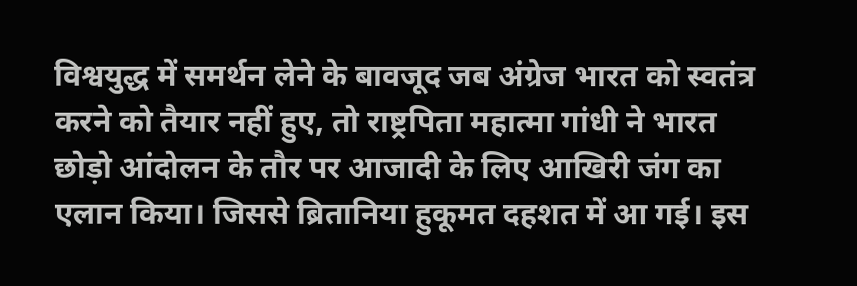विश्वयुद्ध में समर्थन लेने के बावजूद जब अंग्रेज भारत को स्वतंत्र करने को तैयार नहीं हुए, तो राष्ट्रपिता महात्मा गांधी ने भारत छोड़ो आंदोलन के तौर पर आजादी के लिए आखिरी जंग का एलान किया। जिससे ब्रितानिया हुकूमत दहशत में आ गई। इस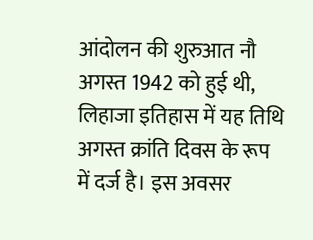आंदोलन की शुरुआत नौ अगस्त 1942 को हुई थी, लिहाजा इतिहास में यह तिथि अगस्त क्रांति दिवस के रूप में दर्ज है। इस अवसर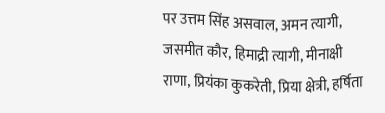पर उत्तम सिंह असवाल, अमन त्यागी, जसमीत कौर, हिमाद्री त्यागी, मीनाक्षी राणा, प्रियंका कुकरेती, प्रिया क्षेत्री, हर्षिता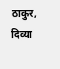ठाकुर, दिव्या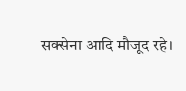सक्सेना आदि मौजूद रहे।